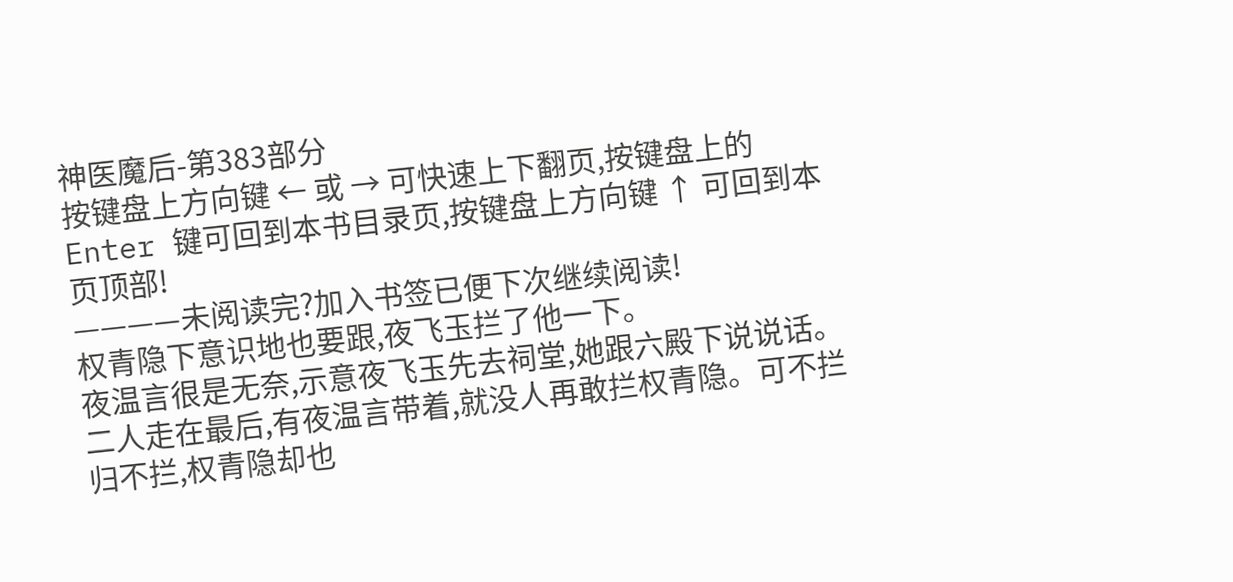神医魔后-第383部分
按键盘上方向键 ← 或 → 可快速上下翻页,按键盘上的 Enter 键可回到本书目录页,按键盘上方向键 ↑ 可回到本页顶部!
————未阅读完?加入书签已便下次继续阅读!
权青隐下意识地也要跟,夜飞玉拦了他一下。
夜温言很是无奈,示意夜飞玉先去祠堂,她跟六殿下说说话。
二人走在最后,有夜温言带着,就没人再敢拦权青隐。可不拦归不拦,权青隐却也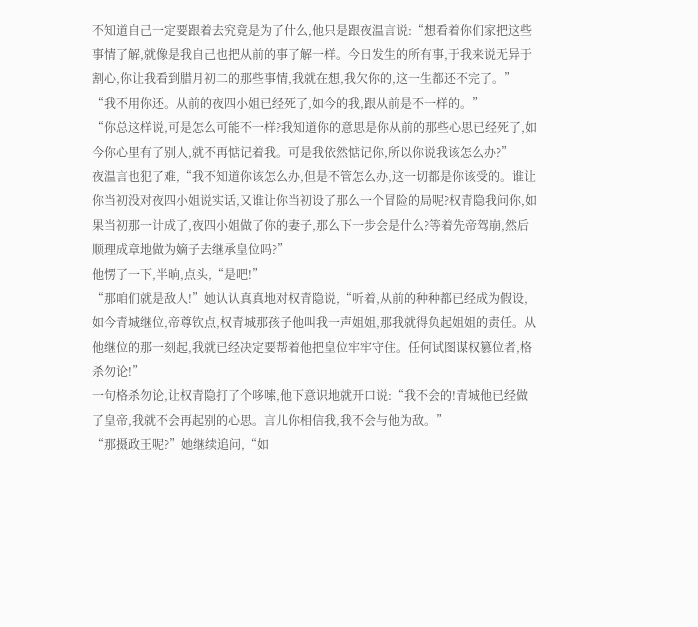不知道自己一定要跟着去究竟是为了什么,他只是跟夜温言说:“想看着你们家把这些事情了解,就像是我自己也把从前的事了解一样。今日发生的所有事,于我来说无异于割心,你让我看到腊月初二的那些事情,我就在想,我欠你的,这一生都还不完了。”
“我不用你还。从前的夜四小姐已经死了,如今的我,跟从前是不一样的。”
“你总这样说,可是怎么可能不一样?我知道你的意思是你从前的那些心思已经死了,如今你心里有了别人,就不再惦记着我。可是我依然惦记你,所以你说我该怎么办?”
夜温言也犯了难,“我不知道你该怎么办,但是不管怎么办,这一切都是你该受的。谁让你当初没对夜四小姐说实话,又谁让你当初设了那么一个冒险的局呢?权青隐我问你,如果当初那一计成了,夜四小姐做了你的妻子,那么下一步会是什么?等着先帝驾崩,然后顺理成章地做为嫡子去继承皇位吗?”
他愣了一下,半晌,点头,“是吧!”
“那咱们就是敌人!”她认认真真地对权青隐说,“听着,从前的种种都已经成为假设,如今青城继位,帝尊钦点,权青城那孩子他叫我一声姐姐,那我就得负起姐姐的责任。从他继位的那一刻起,我就已经决定要帮着他把皇位牢牢守住。任何试图谋权篡位者,格杀勿论!”
一句格杀勿论,让权青隐打了个哆嗦,他下意识地就开口说:“我不会的!青城他已经做了皇帝,我就不会再起别的心思。言儿你相信我,我不会与他为敌。”
“那摄政王呢?”她继续追问,“如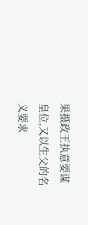果摄政王执意要谋皇位,又以生父的名义要求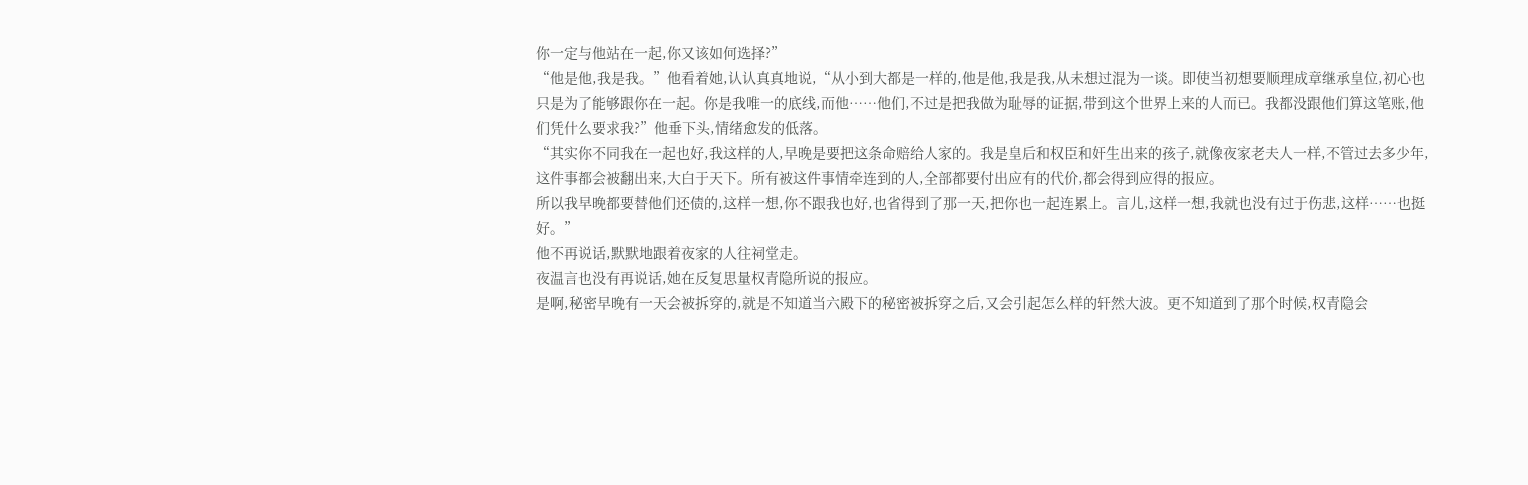你一定与他站在一起,你又该如何选择?”
“他是他,我是我。”他看着她,认认真真地说,“从小到大都是一样的,他是他,我是我,从未想过混为一谈。即使当初想要顺理成章继承皇位,初心也只是为了能够跟你在一起。你是我唯一的底线,而他……他们,不过是把我做为耻辱的证据,带到这个世界上来的人而已。我都没跟他们算这笔账,他们凭什么要求我?”他垂下头,情绪愈发的低落。
“其实你不同我在一起也好,我这样的人,早晚是要把这条命赔给人家的。我是皇后和权臣和奸生出来的孩子,就像夜家老夫人一样,不管过去多少年,这件事都会被翻出来,大白于天下。所有被这件事情牵连到的人,全部都要付出应有的代价,都会得到应得的报应。
所以我早晚都要替他们还债的,这样一想,你不跟我也好,也省得到了那一天,把你也一起连累上。言儿,这样一想,我就也没有过于伤悲,这样……也挺好。”
他不再说话,默默地跟着夜家的人往祠堂走。
夜温言也没有再说话,她在反复思量权青隐所说的报应。
是啊,秘密早晚有一天会被拆穿的,就是不知道当六殿下的秘密被拆穿之后,又会引起怎么样的轩然大波。更不知道到了那个时候,权青隐会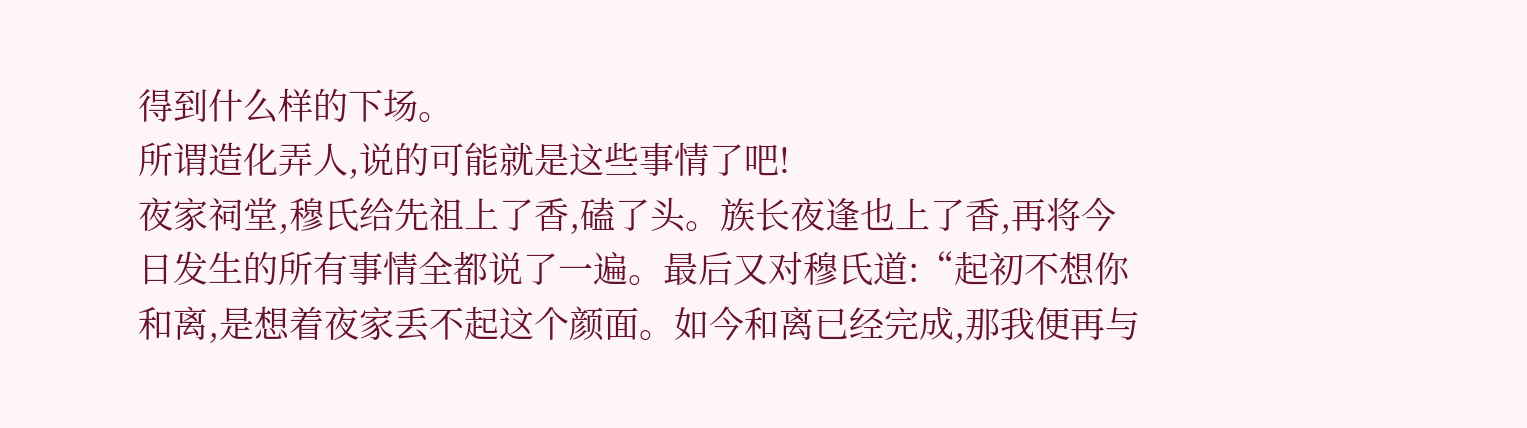得到什么样的下场。
所谓造化弄人,说的可能就是这些事情了吧!
夜家祠堂,穆氏给先祖上了香,磕了头。族长夜逢也上了香,再将今日发生的所有事情全都说了一遍。最后又对穆氏道:“起初不想你和离,是想着夜家丢不起这个颜面。如今和离已经完成,那我便再与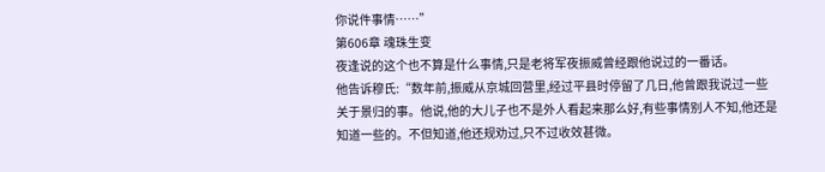你说件事情……”
第606章 魂珠生变
夜逢说的这个也不算是什么事情,只是老将军夜振威曾经跟他说过的一番话。
他告诉穆氏:“数年前,振威从京城回营里,经过平县时停留了几日,他曾跟我说过一些关于景归的事。他说,他的大儿子也不是外人看起来那么好,有些事情别人不知,他还是知道一些的。不但知道,他还规劝过,只不过收效甚微。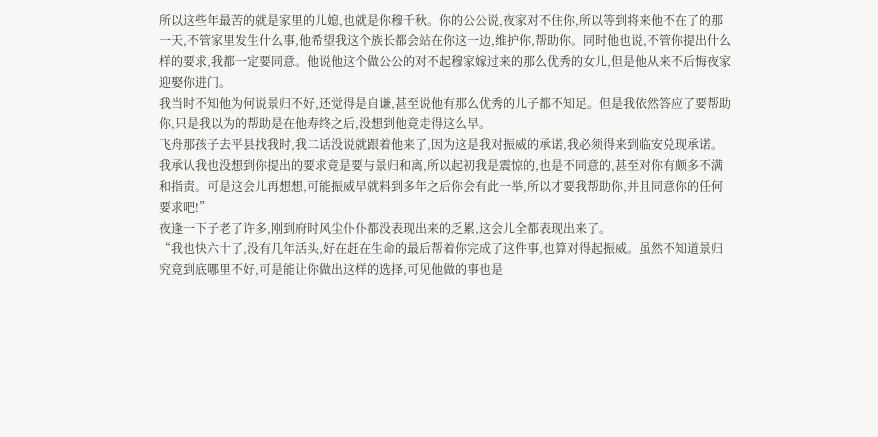所以这些年最苦的就是家里的儿媳,也就是你穆千秋。你的公公说,夜家对不住你,所以等到将来他不在了的那一天,不管家里发生什么事,他希望我这个族长都会站在你这一边,维护你,帮助你。同时他也说,不管你提出什么样的要求,我都一定要同意。他说他这个做公公的对不起穆家嫁过来的那么优秀的女儿,但是他从来不后悔夜家迎娶你进门。
我当时不知他为何说景归不好,还觉得是自谦,甚至说他有那么优秀的儿子都不知足。但是我依然答应了要帮助你,只是我以为的帮助是在他寿终之后,没想到他竟走得这么早。
飞舟那孩子去平县找我时,我二话没说就跟着他来了,因为这是我对振威的承诺,我必须得来到临安兑现承诺。我承认我也没想到你提出的要求竟是要与景归和离,所以起初我是震惊的,也是不同意的,甚至对你有颇多不满和指责。可是这会儿再想想,可能振威早就料到多年之后你会有此一举,所以才要我帮助你,并且同意你的任何要求吧!”
夜逢一下子老了许多,刚到府时风尘仆仆都没表现出来的乏累,这会儿全都表现出来了。
“我也快六十了,没有几年活头,好在赶在生命的最后帮着你完成了这件事,也算对得起振威。虽然不知道景归究竟到底哪里不好,可是能让你做出这样的选择,可见他做的事也是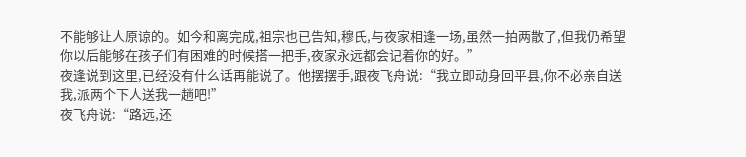不能够让人原谅的。如今和离完成,祖宗也已告知,穆氏,与夜家相逢一场,虽然一拍两散了,但我仍希望你以后能够在孩子们有困难的时候搭一把手,夜家永远都会记着你的好。”
夜逢说到这里,已经没有什么话再能说了。他摆摆手,跟夜飞舟说:“我立即动身回平县,你不必亲自送我,派两个下人送我一趟吧!”
夜飞舟说:“路远,还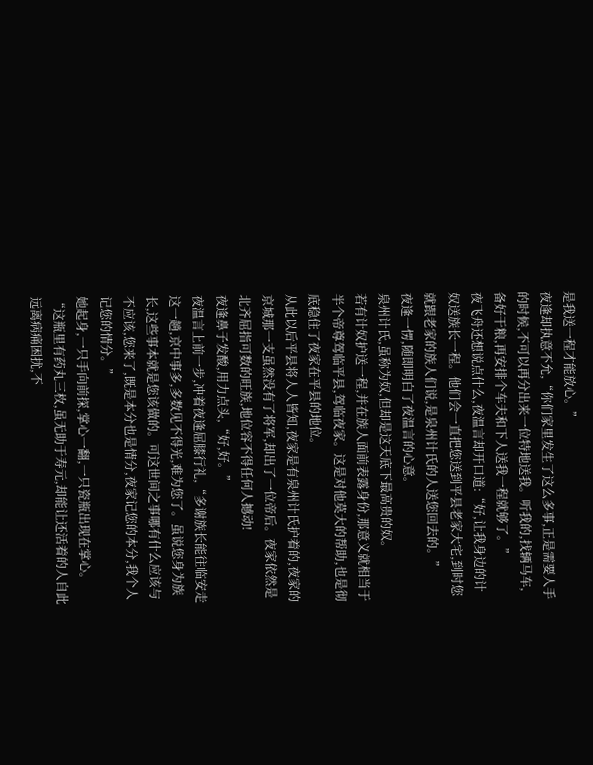是我送一程才能放心。”
夜逢却执意不允,“你们家里发生了这么多事,正是需要人手的时候,不可以再分出来一位特地送我。听我的,找辆马车,备好干粮,再安排个车夫和下人送我一程就够了。”
夜飞舟还想说点什么,夜温言却开口道:“好,让我身边的计奴送族长一程。他们会一直把您送到平县老家大宅,到时您就跟老家的族人们说,是泉州计氏的人送您回去的。”
夜逢一愣,随即明白了夜温言的心意。
泉州计氏,虽称为奴,但却是这天底下最高贵的奴。
若有计奴护送一程,并在族人面前表露身份,那意义就相当于半个帝尊驾临平县,驾临夜家。这是对他莫大的帮助,也是彻底稳住了夜家在平县的地位。
从此以后平县将人人皆知,夜家是有泉州计氏护着的,夜家的京城那一支虽然没有了将军,却出了一位帝后。夜家依然是北齐屈指可数的旺族,地位容不得任何人撼动!
夜逢鼻子发酸,用力点头,“好,好。”
夜温言上前一步,冲着夜逢屈膝行礼,“多谢族长能往临安走这一趟,京中事多,多数见不得光,难为您了。虽说您身为族长,这些事本就是您该做的。可这世间之事哪有什么应该与不应该,您来了,既是本分也是情分,夜家记您的本分,我个人记您的情分。”
她起身,一只手向前探,掌心一翻,一只瓷瓶出现在掌心。
“这瓶里有药丸三枚,虽无助于寿元,却能让还活着的人自此远离病痛困扰,不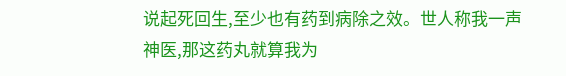说起死回生,至少也有药到病除之效。世人称我一声神医,那这药丸就算我为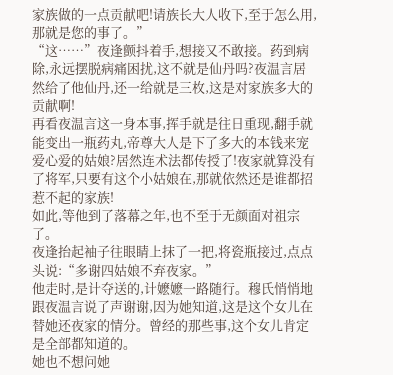家族做的一点贡献吧!请族长大人收下,至于怎么用,那就是您的事了。”
“这……”夜逢颤抖着手,想接又不敢接。药到病除,永远摆脱病痛困扰,这不就是仙丹吗?夜温言居然给了他仙丹,还一给就是三枚,这是对家族多大的贡献啊!
再看夜温言这一身本事,挥手就是往日重现,翻手就能变出一瓶药丸,帝尊大人是下了多大的本钱来宠爱心爱的姑娘?居然连术法都传授了!夜家就算没有了将军,只要有这个小姑娘在,那就依然还是谁都招惹不起的家族!
如此,等他到了落幕之年,也不至于无颜面对祖宗了。
夜逢抬起袖子往眼睛上抹了一把,将瓷瓶接过,点点头说:“多谢四姑娘不弃夜家。”
他走时,是计夺送的,计嬷嬷一路随行。穆氏悄悄地跟夜温言说了声谢谢,因为她知道,这是这个女儿在替她还夜家的情分。曾经的那些事,这个女儿肯定是全部都知道的。
她也不想问她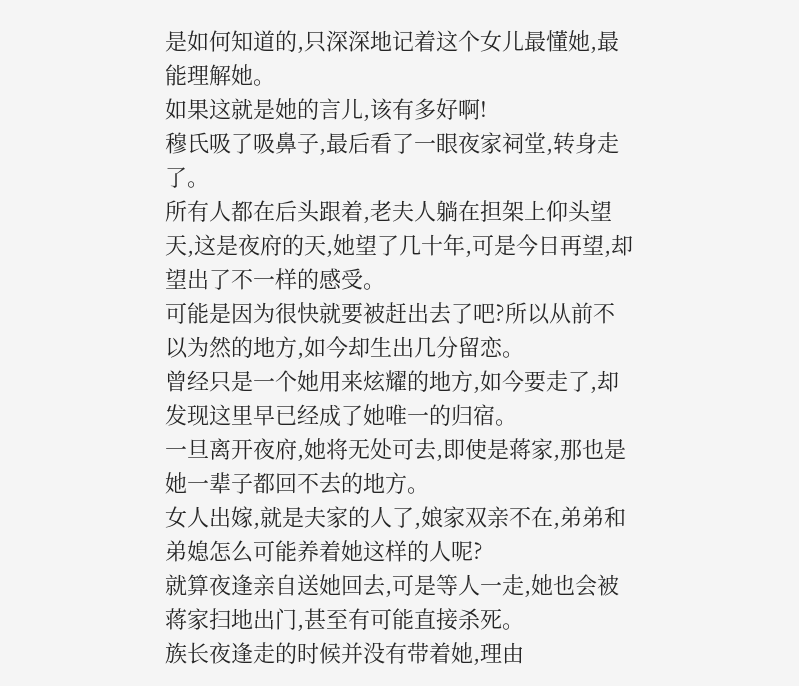是如何知道的,只深深地记着这个女儿最懂她,最能理解她。
如果这就是她的言儿,该有多好啊!
穆氏吸了吸鼻子,最后看了一眼夜家祠堂,转身走了。
所有人都在后头跟着,老夫人躺在担架上仰头望天,这是夜府的天,她望了几十年,可是今日再望,却望出了不一样的感受。
可能是因为很快就要被赶出去了吧?所以从前不以为然的地方,如今却生出几分留恋。
曾经只是一个她用来炫耀的地方,如今要走了,却发现这里早已经成了她唯一的归宿。
一旦离开夜府,她将无处可去,即使是蒋家,那也是她一辈子都回不去的地方。
女人出嫁,就是夫家的人了,娘家双亲不在,弟弟和弟媳怎么可能养着她这样的人呢?
就算夜逢亲自送她回去,可是等人一走,她也会被蒋家扫地出门,甚至有可能直接杀死。
族长夜逢走的时候并没有带着她,理由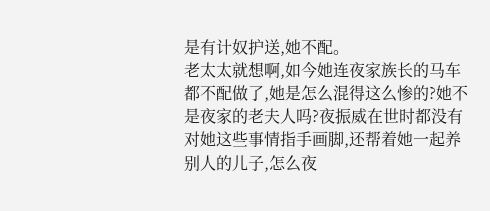是有计奴护送,她不配。
老太太就想啊,如今她连夜家族长的马车都不配做了,她是怎么混得这么惨的?她不是夜家的老夫人吗?夜振威在世时都没有对她这些事情指手画脚,还帮着她一起养别人的儿子,怎么夜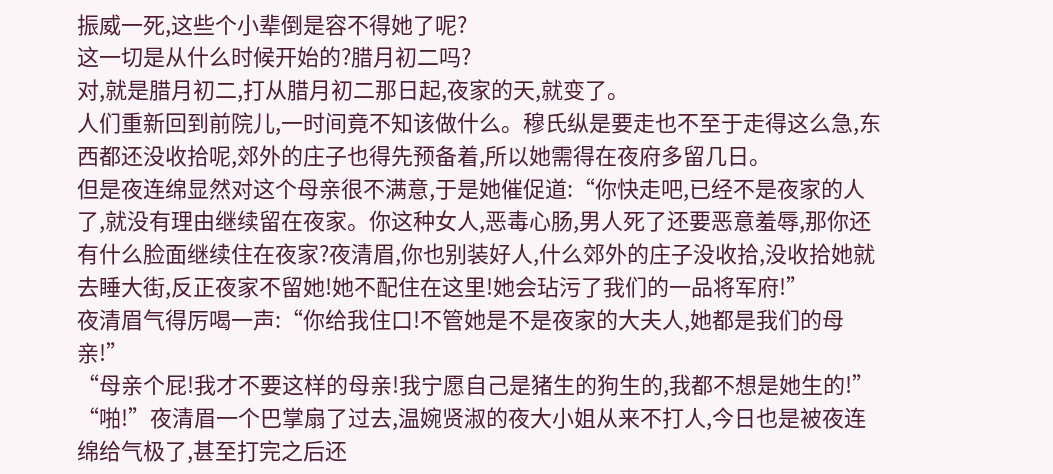振威一死,这些个小辈倒是容不得她了呢?
这一切是从什么时候开始的?腊月初二吗?
对,就是腊月初二,打从腊月初二那日起,夜家的天,就变了。
人们重新回到前院儿,一时间竟不知该做什么。穆氏纵是要走也不至于走得这么急,东西都还没收拾呢,郊外的庄子也得先预备着,所以她需得在夜府多留几日。
但是夜连绵显然对这个母亲很不满意,于是她催促道:“你快走吧,已经不是夜家的人了,就没有理由继续留在夜家。你这种女人,恶毒心肠,男人死了还要恶意羞辱,那你还有什么脸面继续住在夜家?夜清眉,你也别装好人,什么郊外的庄子没收拾,没收拾她就去睡大街,反正夜家不留她!她不配住在这里!她会玷污了我们的一品将军府!”
夜清眉气得厉喝一声:“你给我住口!不管她是不是夜家的大夫人,她都是我们的母亲!”
“母亲个屁!我才不要这样的母亲!我宁愿自己是猪生的狗生的,我都不想是她生的!”
“啪!”夜清眉一个巴掌扇了过去,温婉贤淑的夜大小姐从来不打人,今日也是被夜连绵给气极了,甚至打完之后还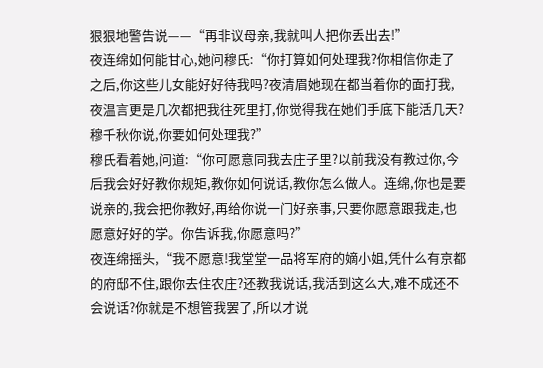狠狠地警告说——“再非议母亲,我就叫人把你丢出去!”
夜连绵如何能甘心,她问穆氏:“你打算如何处理我?你相信你走了之后,你这些儿女能好好待我吗?夜清眉她现在都当着你的面打我,夜温言更是几次都把我往死里打,你觉得我在她们手底下能活几天?穆千秋你说,你要如何处理我?”
穆氏看着她,问道:“你可愿意同我去庄子里?以前我没有教过你,今后我会好好教你规矩,教你如何说话,教你怎么做人。连绵,你也是要说亲的,我会把你教好,再给你说一门好亲事,只要你愿意跟我走,也愿意好好的学。你告诉我,你愿意吗?”
夜连绵摇头,“我不愿意!我堂堂一品将军府的嫡小姐,凭什么有京都的府邸不住,跟你去住农庄?还教我说话,我活到这么大,难不成还不会说话?你就是不想管我罢了,所以才说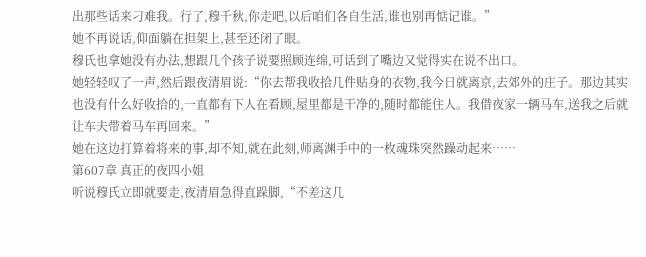出那些话来刁难我。行了,穆千秋,你走吧,以后咱们各自生活,谁也别再惦记谁。”
她不再说话,仰面躺在担架上,甚至还闭了眼。
穆氏也拿她没有办法,想跟几个孩子说要照顾连绵,可话到了嘴边又觉得实在说不出口。
她轻轻叹了一声,然后跟夜清眉说:“你去帮我收拾几件贴身的衣物,我今日就离京,去郊外的庄子。那边其实也没有什么好收拾的,一直都有下人在看顾,屋里都是干净的,随时都能住人。我借夜家一辆马车,送我之后就让车夫带着马车再回来。”
她在这边打算着将来的事,却不知,就在此刻,师离渊手中的一枚魂珠突然躁动起来……
第607章 真正的夜四小姐
听说穆氏立即就要走,夜清眉急得直跺脚,“不差这几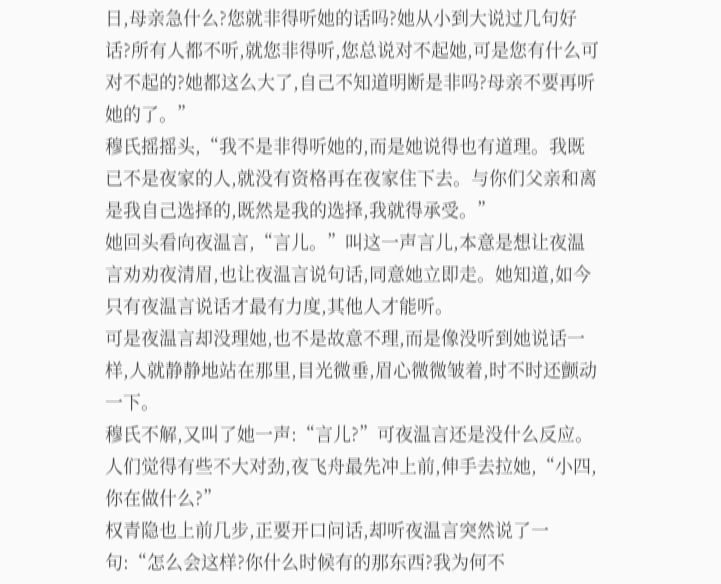日,母亲急什么?您就非得听她的话吗?她从小到大说过几句好话?所有人都不听,就您非得听,您总说对不起她,可是您有什么可对不起的?她都这么大了,自己不知道明断是非吗?母亲不要再听她的了。”
穆氏摇摇头,“我不是非得听她的,而是她说得也有道理。我既已不是夜家的人,就没有资格再在夜家住下去。与你们父亲和离是我自己选择的,既然是我的选择,我就得承受。”
她回头看向夜温言,“言儿。”叫这一声言儿,本意是想让夜温言劝劝夜清眉,也让夜温言说句话,同意她立即走。她知道,如今只有夜温言说话才最有力度,其他人才能听。
可是夜温言却没理她,也不是故意不理,而是像没听到她说话一样,人就静静地站在那里,目光微垂,眉心微微皱着,时不时还颤动一下。
穆氏不解,又叫了她一声:“言儿?”可夜温言还是没什么反应。
人们觉得有些不大对劲,夜飞舟最先冲上前,伸手去拉她,“小四,你在做什么?”
权青隐也上前几步,正要开口问话,却听夜温言突然说了一句:“怎么会这样?你什么时候有的那东西?我为何不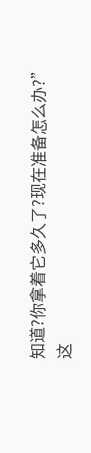知道?你拿着它多久了?现在准备怎么办?”
这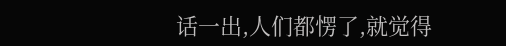话一出,人们都愣了,就觉得